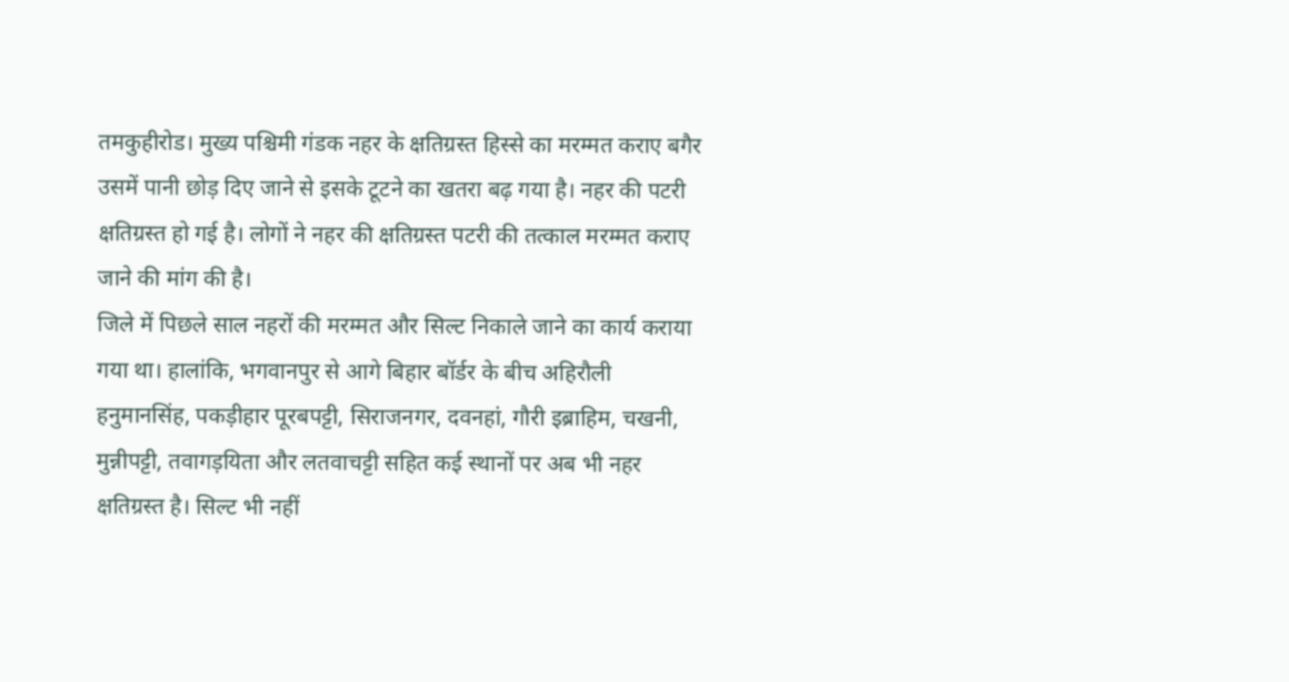तमकुहीरोड। मुख्य पश्चिमी गंडक नहर के क्षतिग्रस्त हिस्से का मरम्मत कराए बगैर उसमें पानी छोड़ दिए जाने से इसके टूटने का खतरा बढ़ गया है। नहर की पटरी क्षतिग्रस्त हो गई है। लोगों ने नहर की क्षतिग्रस्त पटरी की तत्काल मरम्मत कराए जाने की मांग की है।
जिले में पिछले साल नहरों की मरम्मत और सिल्ट निकाले जाने का कार्य कराया गया था। हालांकि, भगवानपुर से आगे बिहार बॉर्डर के बीच अहिरौली हनुमानसिंह, पकड़ीहार पूरबपट्टी, सिराजनगर, दवनहां, गौरी इब्राहिम, चखनी, मुन्नीपट्टी, तवागड़यिता और लतवाचट्टी सहित कई स्थानों पर अब भी नहर क्षतिग्रस्त है। सिल्ट भी नहीं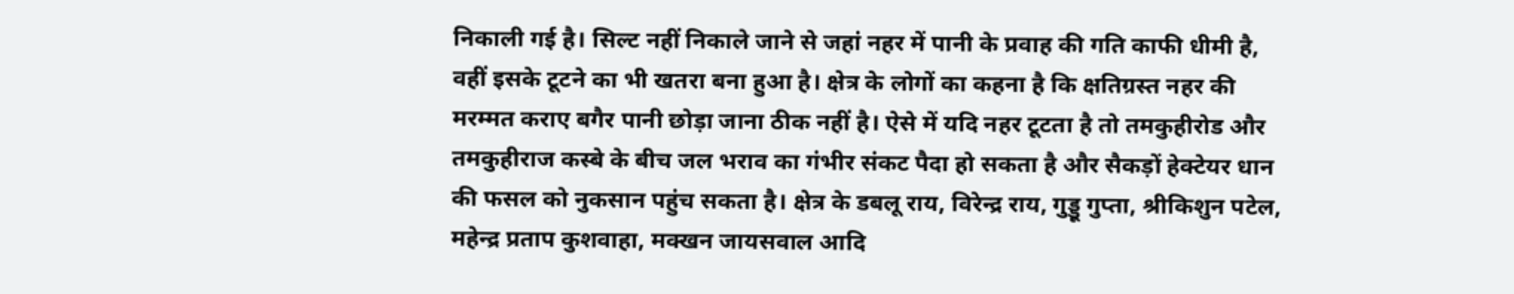निकाली गई है। सिल्ट नहीं निकाले जाने से जहां नहर में पानी के प्रवाह की गति काफी धीमी है, वहीं इसके टूटने का भी खतरा बना हुआ है। क्षेत्र के लोगों का कहना है कि क्षतिग्रस्त नहर की मरम्मत कराए बगैर पानी छोड़ा जाना ठीक नहीं है। ऐसे में यदि नहर टूटता है तो तमकुहीरोड और तमकुहीराज कस्बे के बीच जल भराव का गंभीर संकट पैदा हो सकता है और सैकड़ों हेक्टेयर धान की फसल को नुकसान पहुंच सकता है। क्षेत्र के डबलू राय, विरेन्द्र राय, गुड्डू गुप्ता, श्रीकिशुन पटेल, महेन्द्र प्रताप कुशवाहा, मक्खन जायसवाल आदि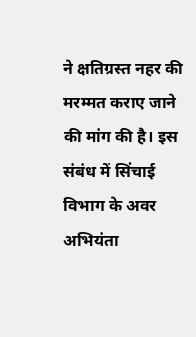ने क्षतिग्रस्त नहर की मरम्मत कराए जाने की मांग की है। इस संबंध में सिंचाई विभाग के अवर अभियंता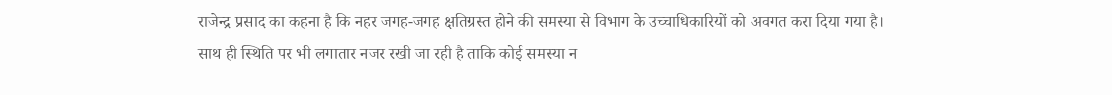राजेन्द्र प्रसाद का कहना है कि नहर जगह-जगह क्षतिग्रस्त होने की समस्या से विभाग के उच्चाधिकारियों को अवगत करा दिया गया है। साथ ही स्थिति पर भी लगातार नजर रखी जा रही है ताकि कोई समस्या न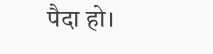पैदा हो।